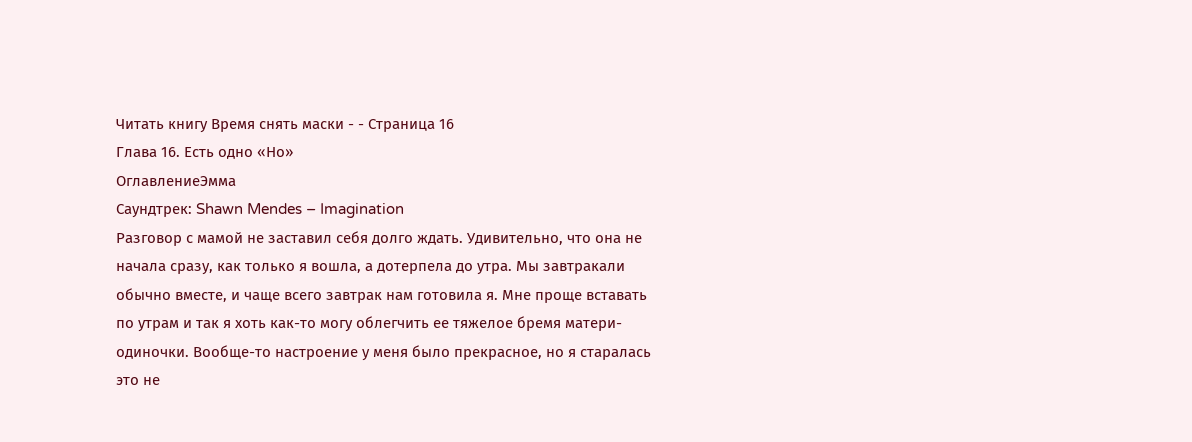Читать книгу Время снять маски - - Страница 16
Глава 16. Есть одно «Но»
ОглавлениеЭмма
Саундтрек: Shawn Mendes – Imagination
Разговор с мамой не заставил себя долго ждать. Удивительно, что она не начала сразу, как только я вошла, а дотерпела до утра. Мы завтракали обычно вместе, и чаще всего завтрак нам готовила я. Мне проще вставать по утрам и так я хоть как-то могу облегчить ее тяжелое бремя матери-одиночки. Вообще-то настроение у меня было прекрасное, но я старалась это не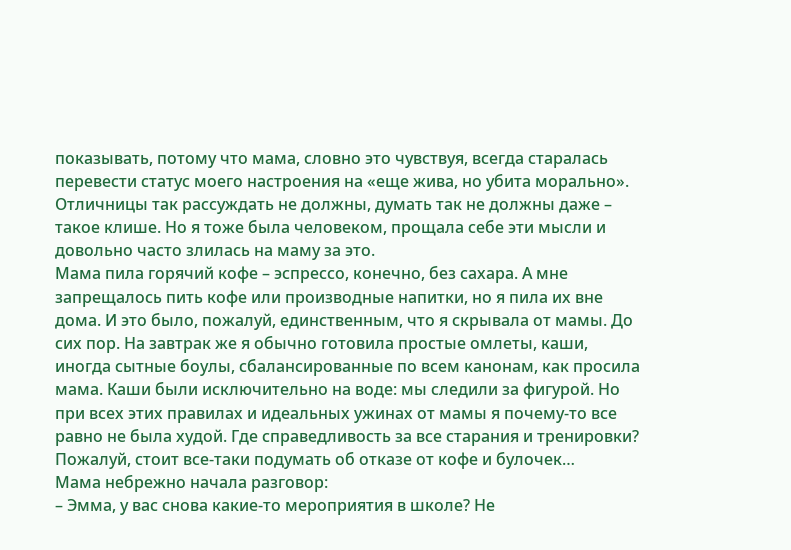показывать, потому что мама, словно это чувствуя, всегда старалась перевести статус моего настроения на «еще жива, но убита морально». Отличницы так рассуждать не должны, думать так не должны даже – такое клише. Но я тоже была человеком, прощала себе эти мысли и довольно часто злилась на маму за это.
Мама пила горячий кофе – эспрессо, конечно, без сахара. А мне запрещалось пить кофе или производные напитки, но я пила их вне дома. И это было, пожалуй, единственным, что я скрывала от мамы. До сих пор. На завтрак же я обычно готовила простые омлеты, каши, иногда сытные боулы, сбалансированные по всем канонам, как просила мама. Каши были исключительно на воде: мы следили за фигурой. Но при всех этих правилах и идеальных ужинах от мамы я почему-то все равно не была худой. Где справедливость за все старания и тренировки? Пожалуй, стоит все-таки подумать об отказе от кофе и булочек…
Мама небрежно начала разговор:
– Эмма, у вас снова какие-то мероприятия в школе? Не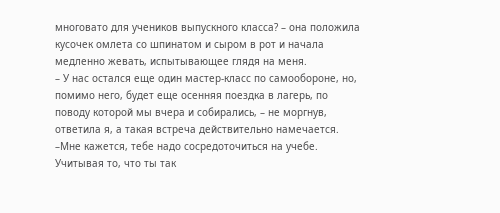многовато для учеников выпускного класса? – она положила кусочек омлета со шпинатом и сыром в рот и начала медленно жевать, испытывающее глядя на меня.
– У нас остался еще один мастер-класс по самообороне, но, помимо него, будет еще осенняя поездка в лагерь, по поводу которой мы вчера и собирались, – не моргнув, ответила я, а такая встреча действительно намечается.
–Мне кажется, тебе надо сосредоточиться на учебе. Учитывая то, что ты так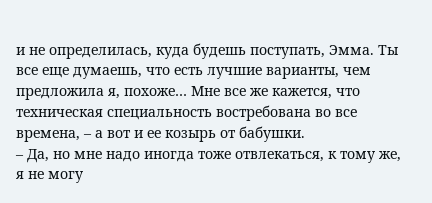и не определилась, куда будешь поступать, Эмма. Ты все еще думаешь, что есть лучшие варианты, чем предложила я, похоже… Мне все же кажется, что техническая специальность востребована во все времена, – а вот и ее козырь от бабушки.
– Да, но мне надо иногда тоже отвлекаться, к тому же, я не могу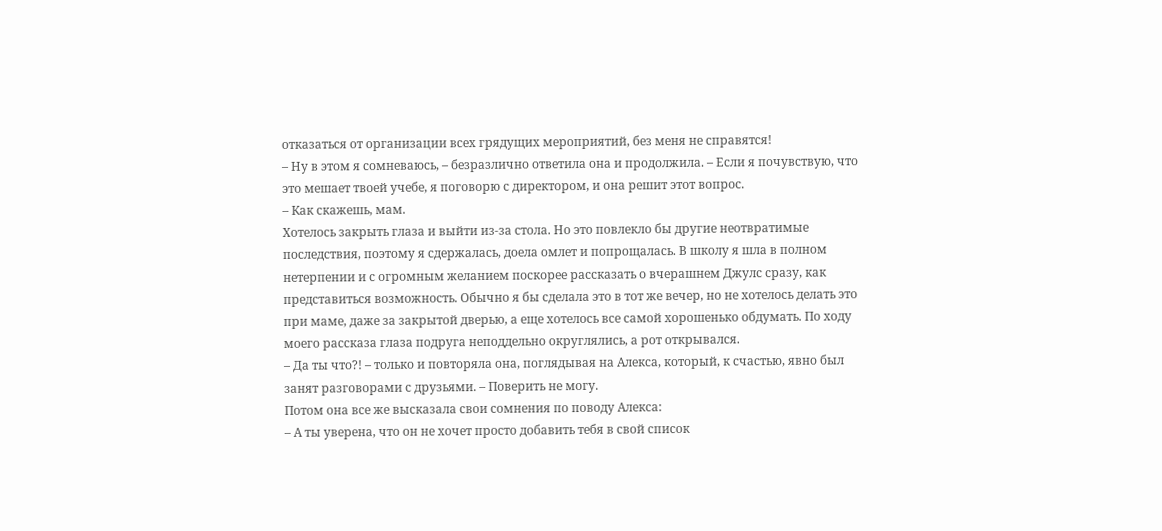отказаться от организации всех грядущих мероприятий, без меня не справятся!
– Ну в этом я сомневаюсь, – безразлично ответила она и продолжила. – Если я почувствую, что это мешает твоей учебе, я поговорю с директором, и она решит этот вопрос.
– Как скажешь, мам.
Хотелось закрыть глаза и выйти из-за стола. Но это повлекло бы другие неотвратимые последствия, поэтому я сдержалась, доела омлет и попрощалась. В школу я шла в полном нетерпении и с огромным желанием поскорее рассказать о вчерашнем Джулс сразу, как представиться возможность. Обычно я бы сделала это в тот же вечер, но не хотелось делать это при маме, даже за закрытой дверью, а еще хотелось все самой хорошенько обдумать. По ходу моего рассказа глаза подруга неподдельно округлялись, а рот открывался.
– Да ты что?! – только и повторяла она, поглядывая на Алекса, который, к счастью, явно был занят разговорами с друзьями. – Поверить не могу.
Потом она все же высказала свои сомнения по поводу Алекса:
– А ты уверена, что он не хочет просто добавить тебя в свой список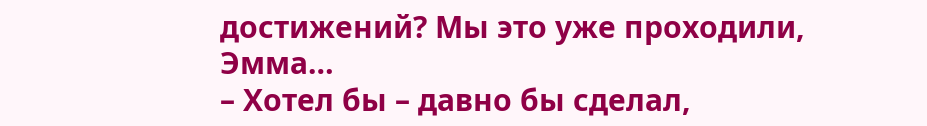достижений? Мы это уже проходили, Эмма…
– Хотел бы – давно бы сделал,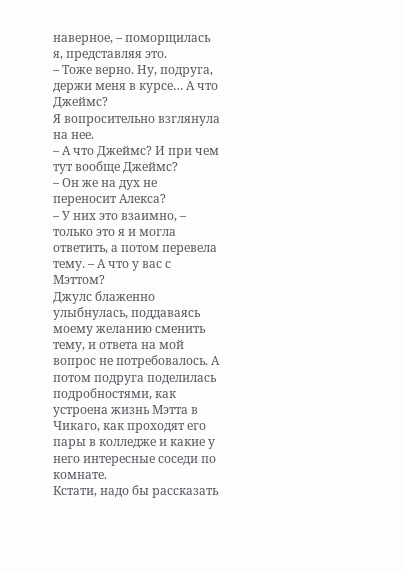наверное, – поморщилась я, представляя это.
– Тоже верно. Ну, подруга, держи меня в курсе… А что Джеймс?
Я вопросительно взглянула на нее.
– А что Джеймс? И при чем тут вообще Джеймс?
– Он же на дух не переносит Алекса?
– У них это взаимно, – только это я и могла ответить, а потом перевела тему. – А что у вас с Мэттом?
Джулс блаженно улыбнулась, поддаваясь моему желанию сменить тему, и ответа на мой вопрос не потребовалось. А потом подруга поделилась подробностями, как устроена жизнь Мэтта в Чикаго, как проходят его пары в колледже и какие у него интересные соседи по комнате.
Кстати, надо бы рассказать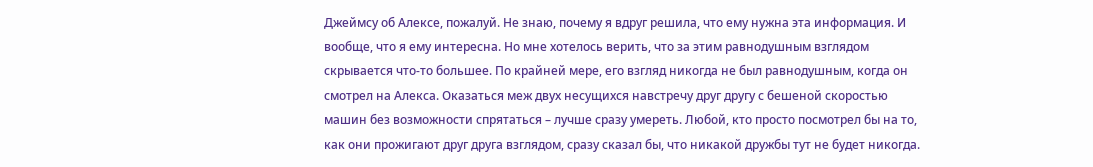Джеймсу об Алексе, пожалуй. Не знаю, почему я вдруг решила, что ему нужна эта информация. И вообще, что я ему интересна. Но мне хотелось верить, что за этим равнодушным взглядом скрывается что-то большее. По крайней мере, его взгляд никогда не был равнодушным, когда он смотрел на Алекса. Оказаться меж двух несущихся навстречу друг другу с бешеной скоростью машин без возможности спрятаться – лучше сразу умереть. Любой, кто просто посмотрел бы на то, как они прожигают друг друга взглядом, сразу сказал бы, что никакой дружбы тут не будет никогда.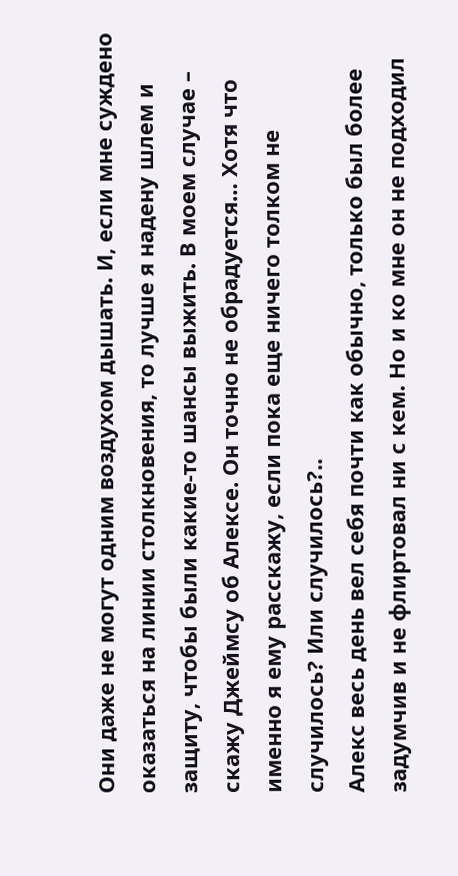Они даже не могут одним воздухом дышать. И, если мне суждено оказаться на линии столкновения, то лучше я надену шлем и защиту, чтобы были какие-то шансы выжить. В моем случае – скажу Джеймсу об Алексе. Он точно не обрадуется… Хотя что именно я ему расскажу, если пока еще ничего толком не случилось? Или случилось?..
Алекс весь день вел себя почти как обычно, только был более задумчив и не флиртовал ни с кем. Но и ко мне он не подходил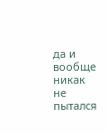да и вообще никак не пытался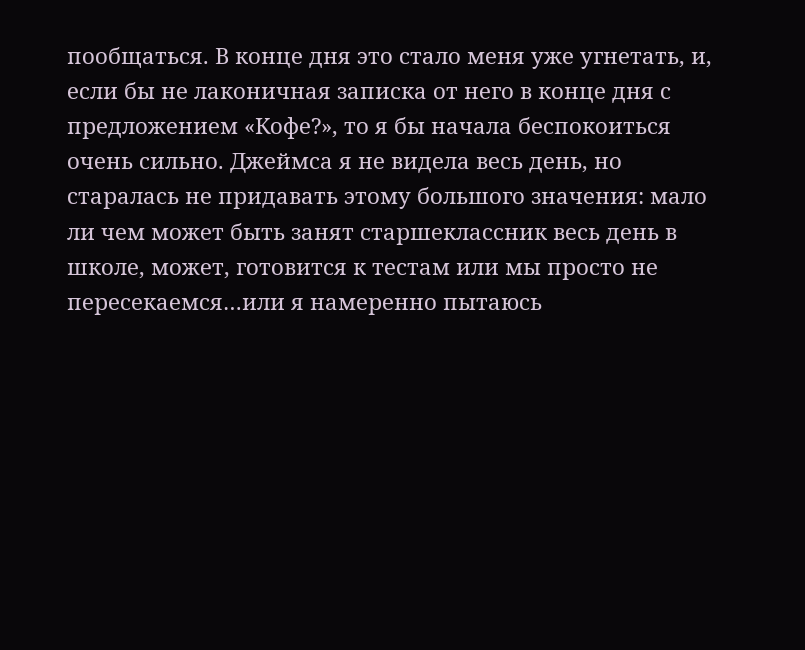пообщаться. В конце дня это стало меня уже угнетать, и, если бы не лаконичная записка от него в конце дня с предложением «Кофе?», то я бы начала беспокоиться очень сильно. Джеймса я не видела весь день, но старалась не придавать этому большого значения: мало ли чем может быть занят старшеклассник весь день в школе, может, готовится к тестам или мы просто не пересекаемся…или я намеренно пытаюсь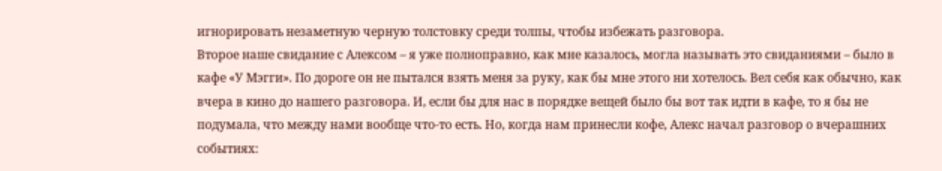игнорировать незаметную черную толстовку среди толпы, чтобы избежать разговора.
Второе наше свидание с Алексом – я уже полноправно, как мне казалось, могла называть это свиданиями – было в кафе «У Мэгги». По дороге он не пытался взять меня за руку, как бы мне этого ни хотелось. Вел себя как обычно, как вчера в кино до нашего разговора. И, если бы для нас в порядке вещей было бы вот так идти в кафе, то я бы не подумала, что между нами вообще что-то есть. Но, когда нам принесли кофе, Алекс начал разговор о вчерашних событиях: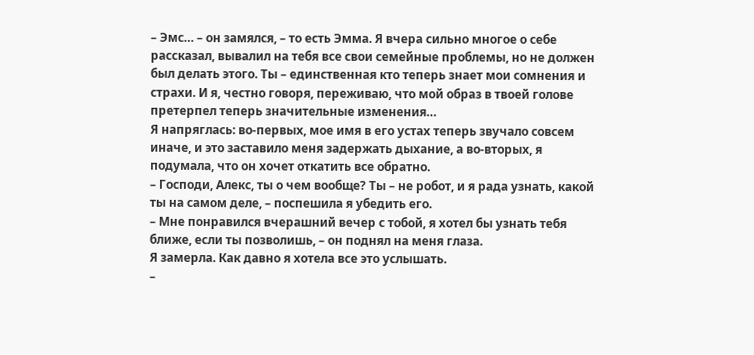– Эмс… – он замялся, – то есть Эмма. Я вчера сильно многое о себе рассказал, вывалил на тебя все свои семейные проблемы, но не должен был делать этого. Ты – единственная кто теперь знает мои сомнения и страхи. И я, честно говоря, переживаю, что мой образ в твоей голове претерпел теперь значительные изменения…
Я напряглась: во-первых, мое имя в его устах теперь звучало совсем иначе, и это заставило меня задержать дыхание, а во-вторых, я подумала, что он хочет откатить все обратно.
– Господи, Алекс, ты о чем вообще? Ты – не робот, и я рада узнать, какой ты на самом деле, – поспешила я убедить его.
– Мне понравился вчерашний вечер с тобой, я хотел бы узнать тебя ближе, если ты позволишь, – он поднял на меня глаза.
Я замерла. Как давно я хотела все это услышать.
–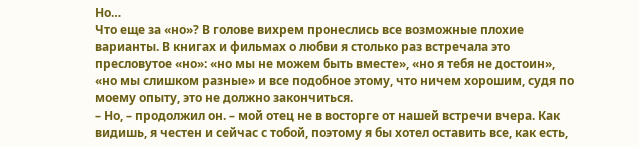Но…
Что еще за «но»? В голове вихрем пронеслись все возможные плохие варианты. В книгах и фильмах о любви я столько раз встречала это пресловутое «но»: «но мы не можем быть вместе», «но я тебя не достоин», «но мы слишком разные» и все подобное этому, что ничем хорошим, судя по моему опыту, это не должно закончиться.
– Но, – продолжил он. – мой отец не в восторге от нашей встречи вчера. Как видишь, я честен и сейчас с тобой, поэтому я бы хотел оставить все, как есть,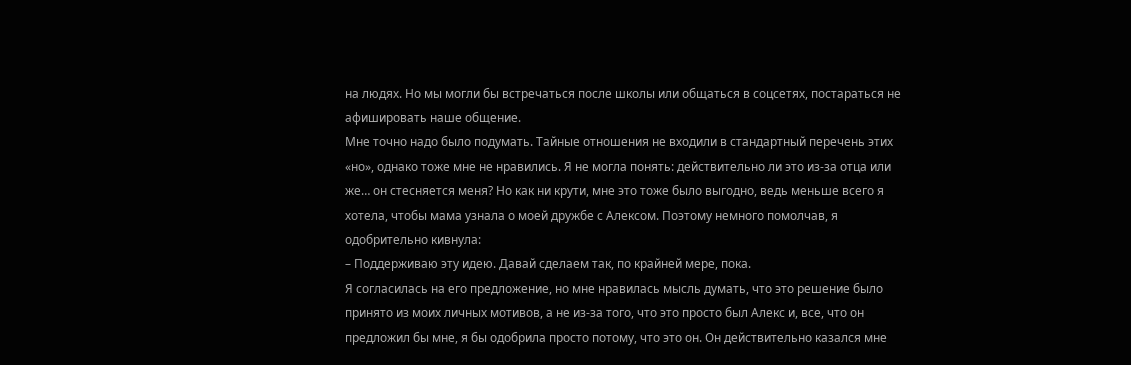на людях. Но мы могли бы встречаться после школы или общаться в соцсетях, постараться не афишировать наше общение.
Мне точно надо было подумать. Тайные отношения не входили в стандартный перечень этих «но», однако тоже мне не нравились. Я не могла понять: действительно ли это из-за отца или же… он стесняется меня? Но как ни крути, мне это тоже было выгодно, ведь меньше всего я хотела, чтобы мама узнала о моей дружбе с Алексом. Поэтому немного помолчав, я одобрительно кивнула:
– Поддерживаю эту идею. Давай сделаем так, по крайней мере, пока.
Я согласилась на его предложение, но мне нравилась мысль думать, что это решение было принято из моих личных мотивов, а не из-за того, что это просто был Алекс и, все, что он предложил бы мне, я бы одобрила просто потому, что это он. Он действительно казался мне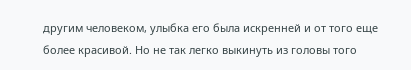другим человеком, улыбка его была искренней и от того еще более красивой. Но не так легко выкинуть из головы того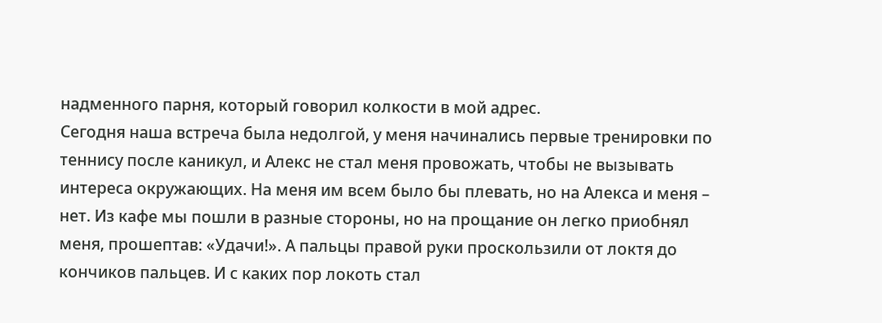надменного парня, который говорил колкости в мой адрес.
Сегодня наша встреча была недолгой, у меня начинались первые тренировки по теннису после каникул, и Алекс не стал меня провожать, чтобы не вызывать интереса окружающих. На меня им всем было бы плевать, но на Алекса и меня – нет. Из кафе мы пошли в разные стороны, но на прощание он легко приобнял меня, прошептав: «Удачи!». А пальцы правой руки проскользили от локтя до кончиков пальцев. И с каких пор локоть стал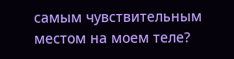самым чувствительным местом на моем теле?